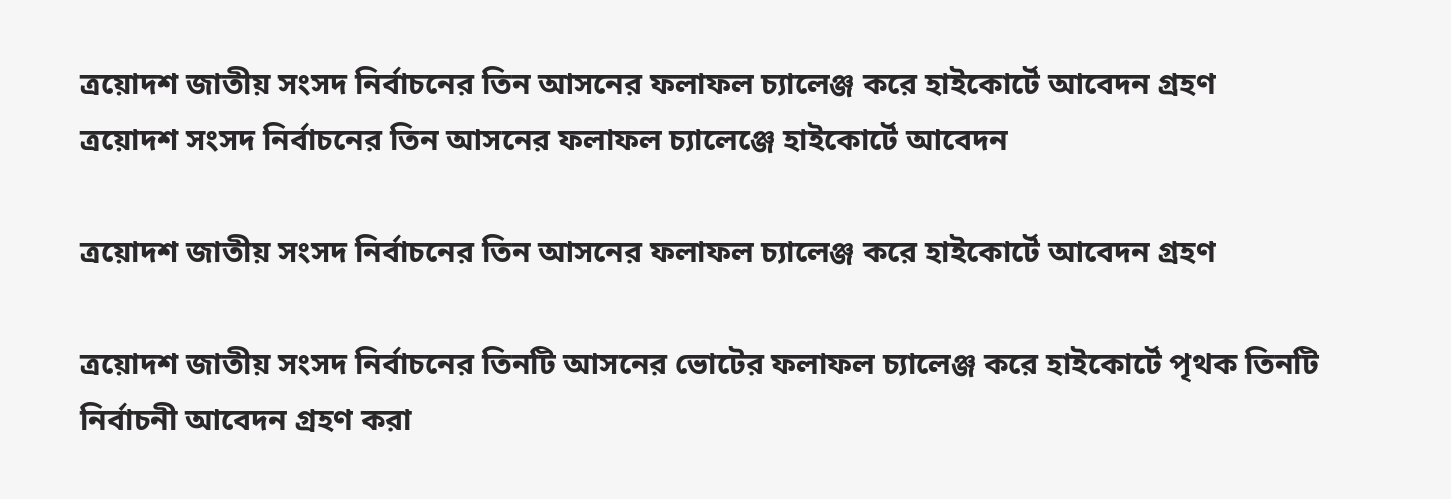ত্রয়োদশ জাতীয় সংসদ নির্বাচনের তিন আসনের ফলাফল চ্যালেঞ্জ করে হাইকোর্টে আবেদন গ্রহণ
ত্রয়োদশ সংসদ নির্বাচনের তিন আসনের ফলাফল চ্যালেঞ্জে হাইকোর্টে আবেদন

ত্রয়োদশ জাতীয় সংসদ নির্বাচনের তিন আসনের ফলাফল চ্যালেঞ্জ করে হাইকোর্টে আবেদন গ্রহণ

ত্রয়োদশ জাতীয় সংসদ নির্বাচনের তিনটি আসনের ভোটের ফলাফল চ্যালেঞ্জ করে হাইকোর্টে পৃথক তিনটি নির্বাচনী আবেদন গ্রহণ করা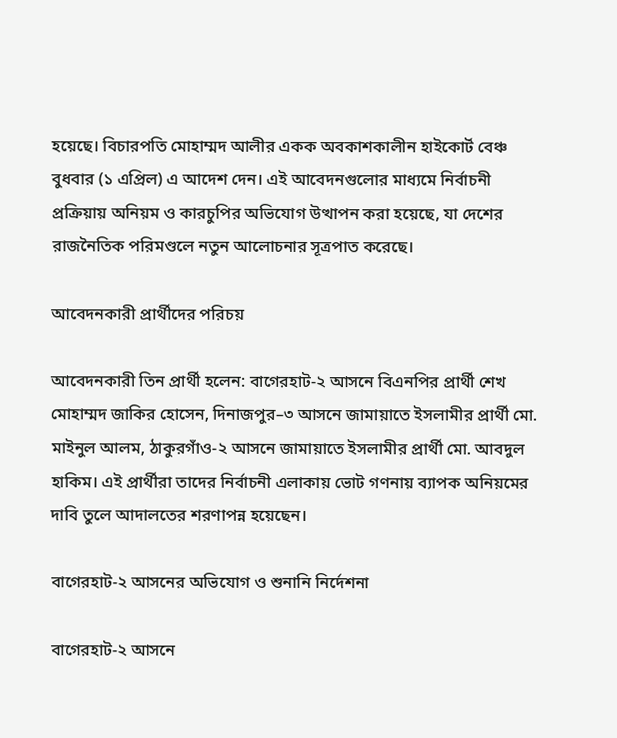হয়েছে। বিচারপতি মোহাম্মদ আলীর একক অবকাশকালীন হাইকোর্ট বেঞ্চ বুধবার (১ এপ্রিল) এ আদেশ দেন। এই আবেদনগুলোর মাধ্যমে নির্বাচনী প্রক্রিয়ায় অনিয়ম ও কারচুপির অভিযোগ উত্থাপন করা হয়েছে, যা দেশের রাজনৈতিক পরিমণ্ডলে নতুন আলোচনার সূত্রপাত করেছে।

আবেদনকারী প্রার্থীদের পরিচয়

আবেদনকারী তিন প্রার্থী হলেন: বাগেরহাট-২ আসনে বিএনপির প্রার্থী শেখ মোহাম্মদ জাকির হোসেন, দিনাজপুর–৩ আসনে জামায়াতে ইসলামীর প্রার্থী মো. মাইনুল আলম, ঠাকুরগাঁও-২ আসনে জামায়াতে ইসলামীর প্রার্থী মো. আবদুল হাকিম। এই প্রার্থীরা তাদের নির্বাচনী এলাকায় ভোট গণনায় ব্যাপক অনিয়মের দাবি তুলে আদালতের শরণাপন্ন হয়েছেন।

বাগেরহাট-২ আসনের অভিযোগ ও শুনানি নির্দেশনা

বাগেরহাট-২ আসনে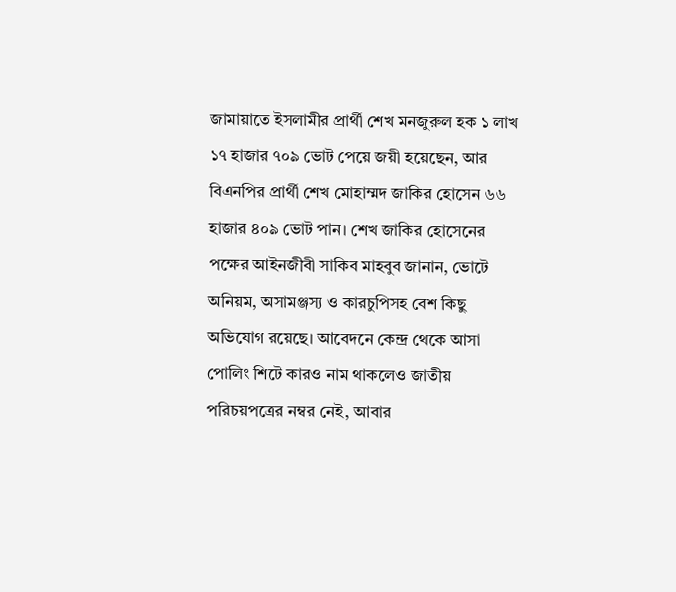জামায়াতে ইসলামীর প্রার্থী শেখ মনজুরুল হক ১ লাখ ১৭ হাজার ৭০৯ ভোট পেয়ে জয়ী হয়েছেন, আর বিএনপির প্রার্থী শেখ মোহাম্মদ জাকির হোসেন ৬৬ হাজার ৪০৯ ভোট পান। শেখ জাকির হোসেনের পক্ষের আইনজীবী সাকিব মাহবুব জানান, ভোটে অনিয়ম, অসামঞ্জস্য ও কারচুপিসহ বেশ কিছু অভিযোগ রয়েছে। আবেদনে কেন্দ্র থেকে আসা পোলিং শিটে কারও নাম থাকলেও জাতীয় পরিচয়পত্রের নম্বর নেই, আবার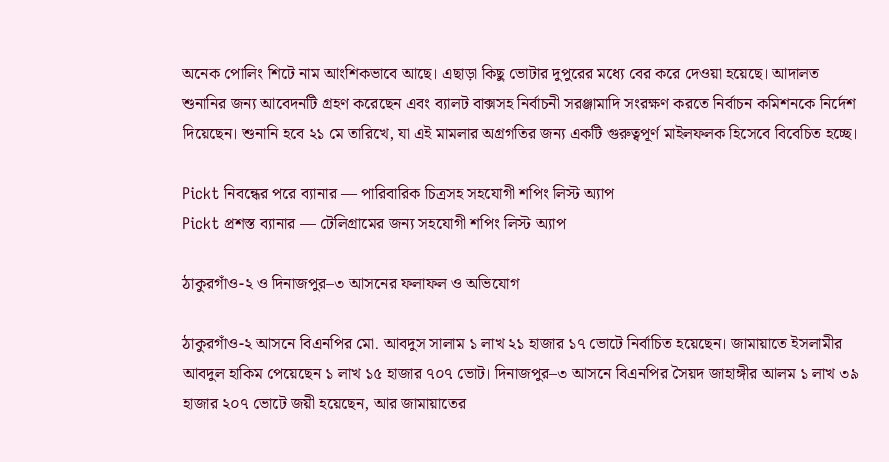অনেক পোলিং শিটে নাম আংশিকভাবে আছে। এছাড়া কিছু ভোটার দুপুরের মধ্যে বের করে দেওয়া হয়েছে। আদালত শুনানির জন্য আবেদনটি গ্রহণ করেছেন এবং ব্যালট বাক্সসহ নির্বাচনী সরঞ্জামাদি সংরক্ষণ করতে নির্বাচন কমিশনকে নির্দেশ দিয়েছেন। শুনানি হবে ২১ মে তারিখে, যা এই মামলার অগ্রগতির জন্য একটি গুরুত্বপূর্ণ মাইলফলক হিসেবে বিবেচিত হচ্ছে।

Pickt নিবন্ধের পরে ব্যানার — পারিবারিক চিত্রসহ সহযোগী শপিং লিস্ট অ্যাপ
Pickt প্রশস্ত ব্যানার — টেলিগ্রামের জন্য সহযোগী শপিং লিস্ট অ্যাপ

ঠাকুরগাঁও-২ ও দিনাজপুর–৩ আসনের ফলাফল ও অভিযোগ

ঠাকুরগাঁও-২ আসনে বিএনপির মো. আবদুস সালাম ১ লাখ ২১ হাজার ১৭ ভোটে নির্বাচিত হয়েছেন। জামায়াতে ইসলামীর আবদুল হাকিম পেয়েছেন ১ লাখ ১৫ হাজার ৭০৭ ভোট। দিনাজপুর–৩ আসনে বিএনপির সৈয়দ জাহাঙ্গীর আলম ১ লাখ ৩৯ হাজার ২০৭ ভোটে জয়ী হয়েছেন, আর জামায়াতের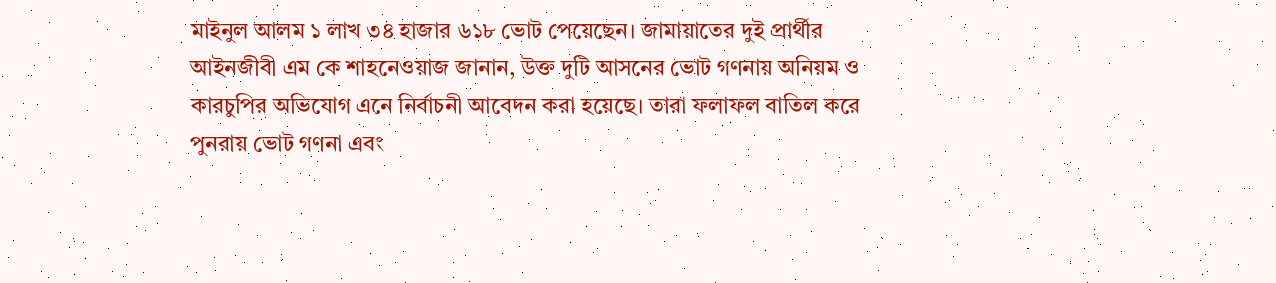মাইনুল আলম ১ লাখ ৩৪ হাজার ৬১৮ ভোট পেয়েছেন। জামায়াতের দুই প্রার্থীর আইনজীবী এম কে শাহনেওয়াজ জানান, উক্ত দুটি আসনের ভোট গণনায় অনিয়ম ও কারচুপির অভিযোগ এনে নির্বাচনী আবেদন করা হয়েছে। তারা ফলাফল বাতিল করে পুনরায় ভোট গণনা এবং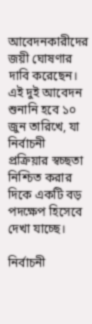আবেদনকারীদের জয়ী ঘোষণার দাবি করেছেন। এই দুই আবেদন শুনানি হবে ১০ জুন তারিখে, যা নির্বাচনী প্রক্রিয়ার স্বচ্ছতা নিশ্চিত করার দিকে একটি বড় পদক্ষেপ হিসেবে দেখা যাচ্ছে।

নির্বাচনী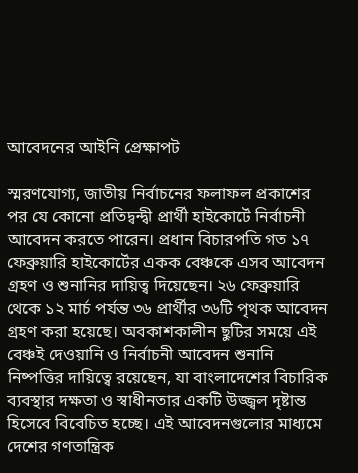আবেদনের আইনি প্রেক্ষাপট

স্মরণযোগ্য, জাতীয় নির্বাচনের ফলাফল প্রকাশের পর যে কোনো প্রতিদ্বন্দ্বী প্রার্থী হাইকোর্টে নির্বাচনী আবেদন করতে পারেন। প্রধান বিচারপতি গত ১৭ ফেব্রুয়ারি হাইকোর্টের একক বেঞ্চকে এসব আবেদন গ্রহণ ও শুনানির দায়িত্ব দিয়েছেন। ২৬ ফেব্রুয়ারি থেকে ১২ মার্চ পর্যন্ত ৩৬ প্রার্থীর ৩৬টি পৃথক আবেদন গ্রহণ করা হয়েছে। অবকাশকালীন ছুটির সময়ে এই বেঞ্চই দেওয়ানি ও নির্বাচনী আবেদন শুনানি নিষ্পত্তির দায়িত্বে রয়েছেন, যা বাংলাদেশের বিচারিক ব্যবস্থার দক্ষতা ও স্বাধীনতার একটি উজ্জ্বল দৃষ্টান্ত হিসেবে বিবেচিত হচ্ছে। এই আবেদনগুলোর মাধ্যমে দেশের গণতান্ত্রিক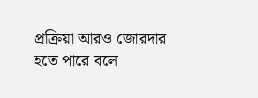প্রক্রিয়া আরও জোরদার হতে পারে বলে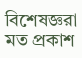বিশেষজ্ঞরা মত প্রকাশ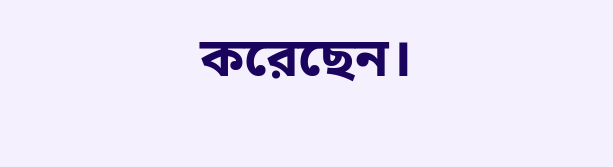করেছেন।